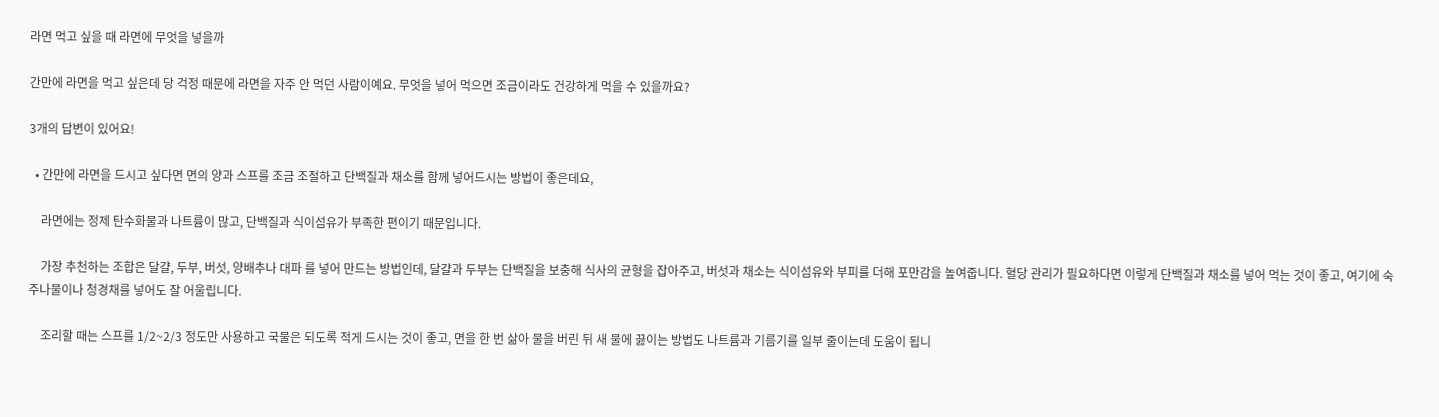라면 먹고 싶을 때 라면에 무엇을 넣을까

간만에 라면을 먹고 싶은데 당 걱정 때문에 라면을 자주 안 먹던 사람이예요. 무엇을 넣어 먹으면 조금이라도 건강하게 먹을 수 있을까요?

3개의 답변이 있어요!

  • 간만에 라면을 드시고 싶다면 면의 양과 스프를 조금 조절하고 단백질과 채소를 함께 넣어드시는 방법이 좋은데요,

    라면에는 정제 탄수화물과 나트륨이 많고, 단백질과 식이섬유가 부족한 편이기 때문입니다.

    가장 추천하는 조합은 달걀, 두부, 버섯, 양배추나 대파 를 넣어 만드는 방법인데, 달걀과 두부는 단백질을 보충해 식사의 균형을 잡아주고, 버섯과 채소는 식이섬유와 부피를 더해 포만감을 높여줍니다. 혈당 관리가 필요하다면 이렇게 단백질과 채소를 넣어 먹는 것이 좋고, 여기에 숙주나물이나 청경채를 넣어도 잘 어울립니다.

    조리할 때는 스프를 1/2~2/3 정도만 사용하고 국물은 되도록 적게 드시는 것이 좋고, 면을 한 번 삶아 물을 버린 뒤 새 물에 끓이는 방법도 나트륨과 기름기를 일부 줄이는데 도움이 됩니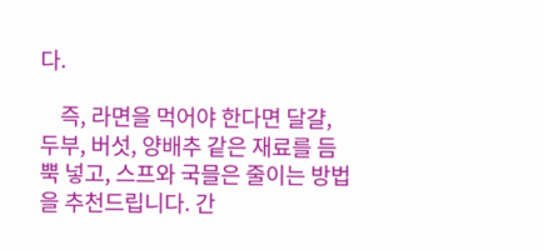다.

    즉, 라면을 먹어야 한다면 달걀, 두부, 버섯, 양배추 같은 재료를 듬뿍 넣고, 스프와 국믈은 줄이는 방법을 추천드립니다. 간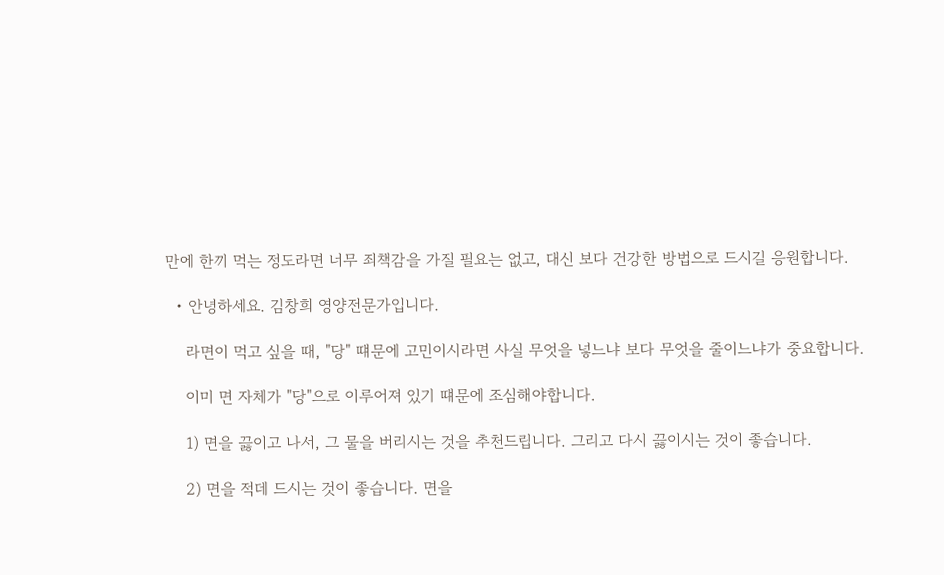만에 한끼 먹는 정도라면 너무 죄책감을 가질 필요는 없고, 대신 보다 건강한 방법으로 드시길 응원합니다.

  • 안녕하세요. 김창희 영양전문가입니다.

    라면이 먹고 싶을 때, "당" 떄문에 고민이시라면 사실 무엇을 넣느냐 보다 무엇을 줄이느냐가 중요합니다.

    이미 면 자체가 "당"으로 이루어져 있기 떄문에 조심해야합니다.

    1) 면을 끓이고 나서, 그 물을 버리시는 것을 추천드립니다. 그리고 다시 끓이시는 것이 좋습니다.

    2) 면을 적데 드시는 것이 좋습니다. 면을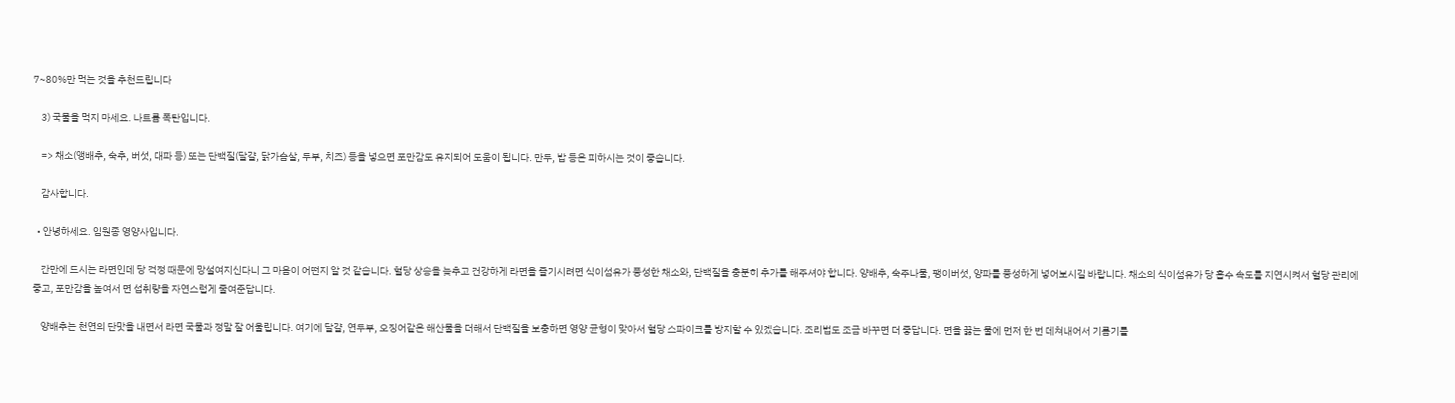7~80%만 먹는 것을 추천드립니다

    3) 국물을 먹지 마세요. 나트륨 폭탄입니다.

    => 채소(앵배추, 숙추, 버섯, 대파 등) 또는 단백질(달걀, 닭가슴살, 두부, 치즈) 등을 넣으면 포만감도 유지되어 도움이 됩니다. 만두, 밥 등은 피하시는 것이 좋습니다.

    감사합니다.

  • 안녕하세요. 임원종 영양사입니다.

    간만에 드시는 라면인데 당 걱정 때문에 망설여지신다니 그 마음이 어떤지 알 것 같습니다. 혈당 상승을 늦추고 건강하게 라면을 즐기시려면 식이섬유가 풍성한 채소와, 단백질을 충분히 추가를 해주셔야 합니다. 양배추, 숙주나물, 팽이버섯, 양파를 풍성하게 넣어보시길 바랍니다. 채소의 식이섬유가 당 흡수 속도를 지연시켜서 혈당 관리에 좋고, 포만감을 높여서 면 섭취량을 자연스럽게 줄여준답니다.

    양배추는 천연의 단맛을 내면서 라면 국물과 정말 잘 어울립니다. 여기에 달걀, 연두부, 오징어같은 해산물을 더해서 단백질을 보충하면 영양 균형이 맞아서 혈당 스파이크를 방지할 수 있겠습니다. 조리법도 조금 바꾸면 더 좋답니다. 면을 끓는 물에 먼저 한 번 데쳐내어서 기름기를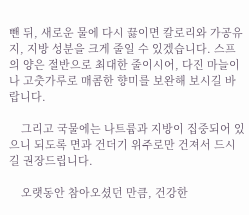뺀 뒤, 새로운 물에 다시 끓이면 칼로리와 가공유지, 지방 성분을 크게 줄일 수 있겠습니다. 스프의 양은 절반으로 최대한 줄이시어, 다진 마늘이나 고춧가루로 매콤한 향미를 보완해 보시길 바랍니다.

    그리고 국물에는 나트륨과 지방이 집중되어 있으니 되도록 면과 건더기 위주로만 건져서 드시길 권장드립니다.

    오랫동안 참아오셨던 만큼, 건강한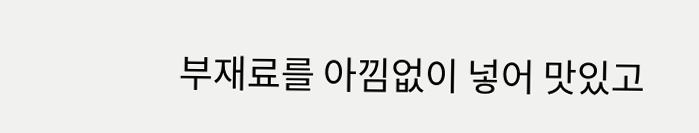부재료를 아낌없이 넣어 맛있고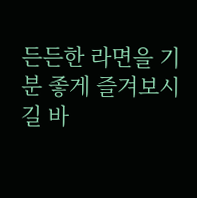든든한 라면을 기분 좋게 즐겨보시길 바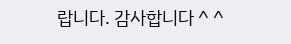랍니다. 감사합니다 ^ ^